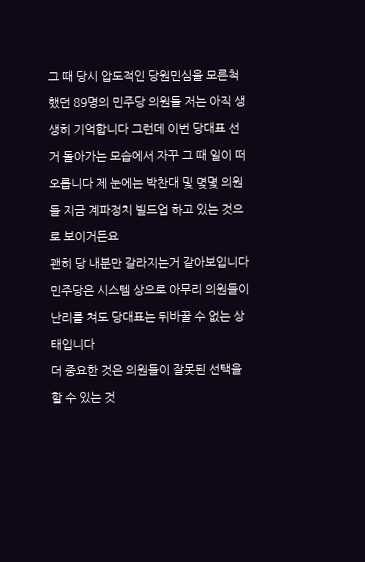그 때 당시 압도적인 당원민심을 모른척했던 89명의 민주당 의원들 저는 아직 생생히 기억합니다 그런데 이번 당대표 선거 돌아가는 모습에서 자꾸 그 때 일이 떠오릅니다 제 눈에는 박찬대 및 몆몇 의원들 지금 계파정치 빌드업 하고 있는 것으로 보이거든요
괜히 당 내분만 갈라지는거 같아보입니다
민주당은 시스템 상으로 아무리 의원들이 난리를 쳐도 당대표는 뒤바꿀 수 없는 상태입니다
더 중요한 것은 의원들이 잘못된 선택을 할 수 있는 것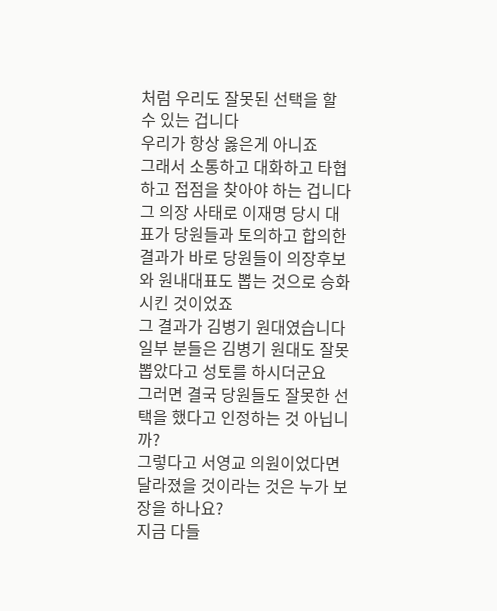처럼 우리도 잘못된 선택을 할 수 있는 겁니다
우리가 항상 옳은게 아니죠
그래서 소통하고 대화하고 타협하고 접점을 찾아야 하는 겁니다
그 의장 사태로 이재명 당시 대표가 당원들과 토의하고 합의한 결과가 바로 당원들이 의장후보와 원내대표도 뽑는 것으로 승화시킨 것이었죠
그 결과가 김병기 원대였습니다
일부 분들은 김병기 원대도 잘못뽑았다고 성토를 하시더군요
그러면 결국 당원들도 잘못한 선택을 했다고 인정하는 것 아닙니까?
그렇다고 서영교 의원이었다면 달라졌을 것이라는 것은 누가 보장을 하나요?
지금 다들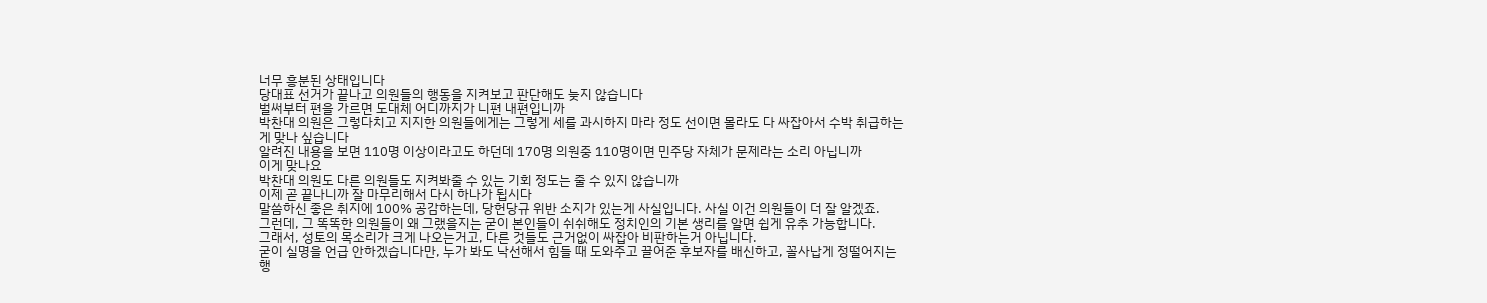너무 흥분된 상태입니다
당대표 선거가 끝나고 의원들의 행동을 지켜보고 판단해도 늦지 않습니다
벌써부터 편을 가르면 도대체 어디까지가 니편 내편입니까
박찬대 의원은 그렇다치고 지지한 의원들에게는 그렇게 세를 과시하지 마라 정도 선이면 몰라도 다 싸잡아서 수박 취급하는게 맞나 싶습니다
알려진 내용을 보면 110명 이상이라고도 하던데 170명 의원중 110명이면 민주당 자체가 문제라는 소리 아닙니까
이게 맞나요
박찬대 의원도 다른 의원들도 지켜봐줄 수 있는 기회 정도는 줄 수 있지 않습니까
이제 곧 끝나니까 잘 마무리해서 다시 하나가 됩시다
말씀하신 좋은 취지에 100% 공감하는데, 당헌당규 위반 소지가 있는게 사실입니다. 사실 이건 의원들이 더 잘 알겠죠.
그런데, 그 똑똑한 의원들이 왜 그랬을지는 굳이 본인들이 쉬쉬해도 정치인의 기본 생리를 알면 쉽게 유추 가능합니다.
그래서, 성토의 목소리가 크게 나오는거고, 다른 것들도 근거없이 싸잡아 비판하는거 아닙니다.
굳이 실명을 언급 안하겠습니다만, 누가 봐도 낙선해서 힘들 때 도와주고 끌어준 후보자를 배신하고, 꼴사납게 정떨어지는 행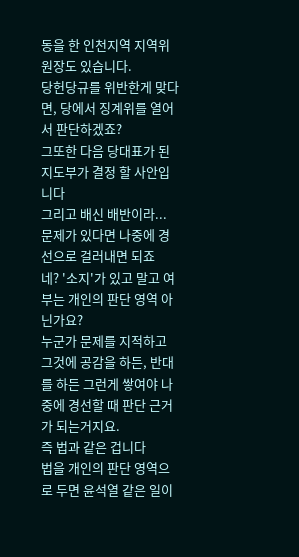동을 한 인천지역 지역위원장도 있습니다.
당헌당규를 위반한게 맞다면, 당에서 징계위를 열어서 판단하겠죠?
그또한 다음 당대표가 된 지도부가 결정 할 사안입니다
그리고 배신 배반이라... 문제가 있다면 나중에 경선으로 걸러내면 되죠
네? '소지'가 있고 말고 여부는 개인의 판단 영역 아닌가요?
누군가 문제를 지적하고 그것에 공감을 하든, 반대를 하든 그런게 쌓여야 나중에 경선할 때 판단 근거가 되는거지요.
즉 법과 같은 겁니다
법을 개인의 판단 영역으로 두면 윤석열 같은 일이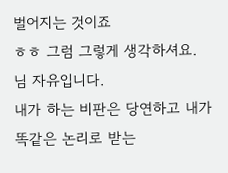벌어지는 것이죠
ㅎㅎ 그럼 그렇게 생각하셔요. 님 자유입니다.
내가 하는 비판은 당연하고 내가 똑같은 논리로 받는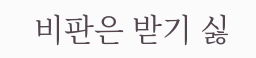비판은 받기 싫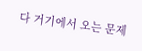다 거기에서 오는 문제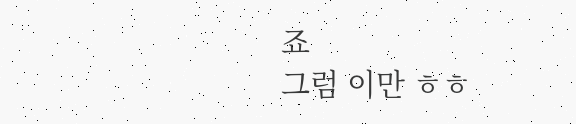죠
그럼 이만 ㅎㅎ